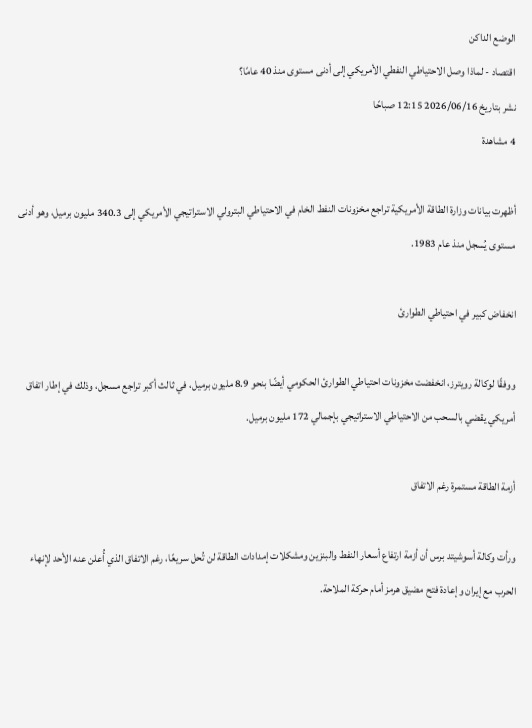الوضع الداكن
اقتصاد - لماذا وصل الاحتياطي النفطي الأمريكي إلى أدنى مستوى منذ 40 عامًا؟
نشر بتاريخ 2026/06/16 12:15 صباحًا
4 مشاهدة

أظهرت بيانات وزارة الطاقة الأمريكية تراجع مخزونات النفط الخام في الاحتياطي البترولي الاستراتيجي الأمريكي إلى 340.3 مليون برميل، وهو أدنى مستوى يُسجل منذ عام 1983.

انخفاض كبير في احتياطي الطوارئ

ووفقًا لوكالة رويترز، انخفضت مخزونات احتياطي الطوارئ الحكومي أيضًا بنحو 8.9 مليون برميل، في ثالث أكبر تراجع مسجل، وذلك في إطار اتفاق أمريكي يقضي بالسحب من الاحتياطي الاستراتيجي بإجمالي 172 مليون برميل.

أزمة الطاقة مستمرة رغم الاتفاق

ورأت وكالة أسوشيتد برس أن أزمة ارتفاع أسعار النفط والبنزين ومشكلات إمدادات الطاقة لن تُحل سريعًا، رغم الاتفاق الذي أُعلن عنه الأحد لإنهاء الحرب مع إيران وإعادة فتح مضيق هرمز أمام حركة الملاحة.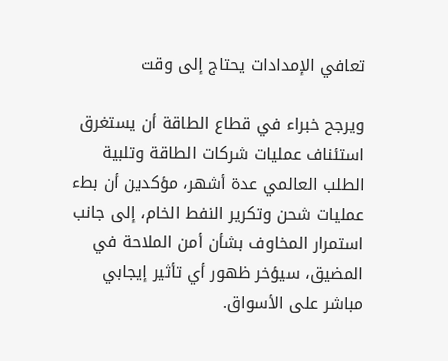تعافي الإمدادات يحتاج إلى وقت

ويرجح خبراء في قطاع الطاقة أن يستغرق استئناف عمليات شركات الطاقة وتلبية الطلب العالمي عدة أشهر، مؤكدين أن بطء عمليات شحن وتكرير النفط الخام، إلى جانب استمرار المخاوف بشأن أمن الملاحة في المضيق، سيؤخر ظهور أي تأثير إيجابي مباشر على الأسواق.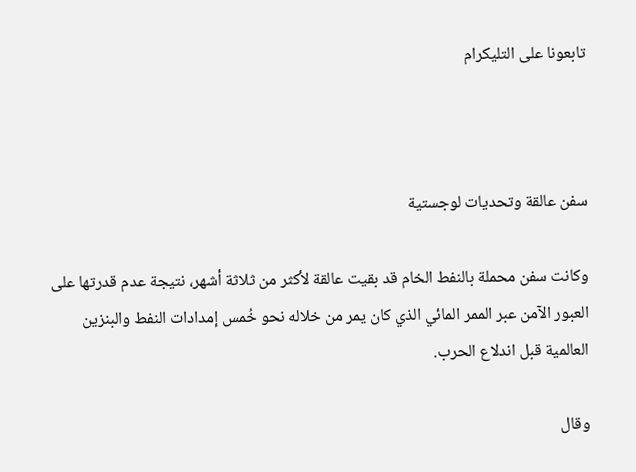تابعونا على التليكرام



سفن عالقة وتحديات لوجستية

وكانت سفن محملة بالنفط الخام قد بقيت عالقة لأكثر من ثلاثة أشهر، نتيجة عدم قدرتها على العبور الآمن عبر الممر المائي الذي كان يمر من خلاله نحو خُمس إمدادات النفط والبنزين العالمية قبل اندلاع الحرب.

وقال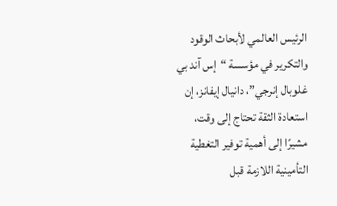الرئيس العالمي لأبحاث الوقود والتكرير في مؤسسة “إس آند بي غلوبال إنرجي”، دانيال إيفانز، إن استعادة الثقة تحتاج إلى وقت، مشيرًا إلى أهمية توفير التغطية التأمينية اللازمة قبل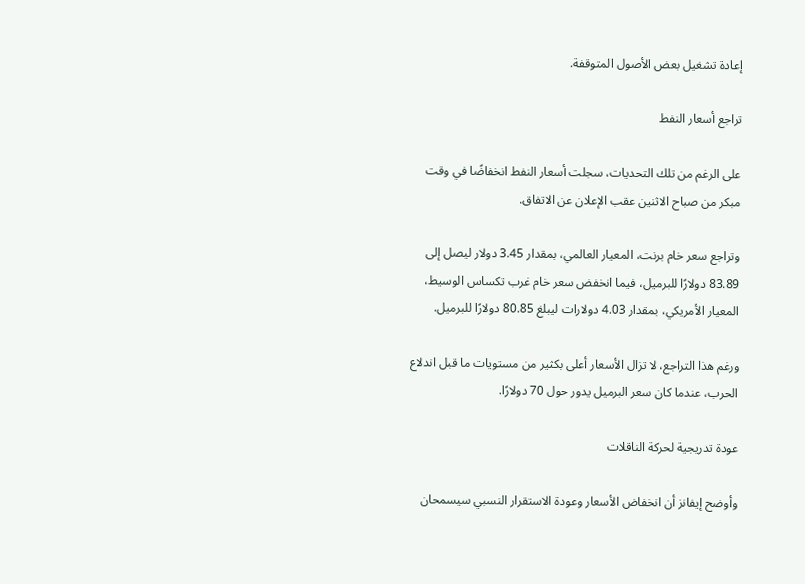إعادة تشغيل بعض الأصول المتوقفة.

تراجع أسعار النفط

على الرغم من تلك التحديات، سجلت أسعار النفط انخفاضًا في وقت مبكر من صباح الاثنين عقب الإعلان عن الاتفاق.

وتراجع سعر خام برنت، المعيار العالمي، بمقدار 3.45 دولار ليصل إلى 83.89 دولارًا للبرميل، فيما انخفض سعر خام غرب تكساس الوسيط، المعيار الأمريكي، بمقدار 4.03 دولارات ليبلغ 80.85 دولارًا للبرميل.

ورغم هذا التراجع، لا تزال الأسعار أعلى بكثير من مستويات ما قبل اندلاع الحرب، عندما كان سعر البرميل يدور حول 70 دولارًا.

عودة تدريجية لحركة الناقلات

وأوضح إيفانز أن انخفاض الأسعار وعودة الاستقرار النسبي سيسمحان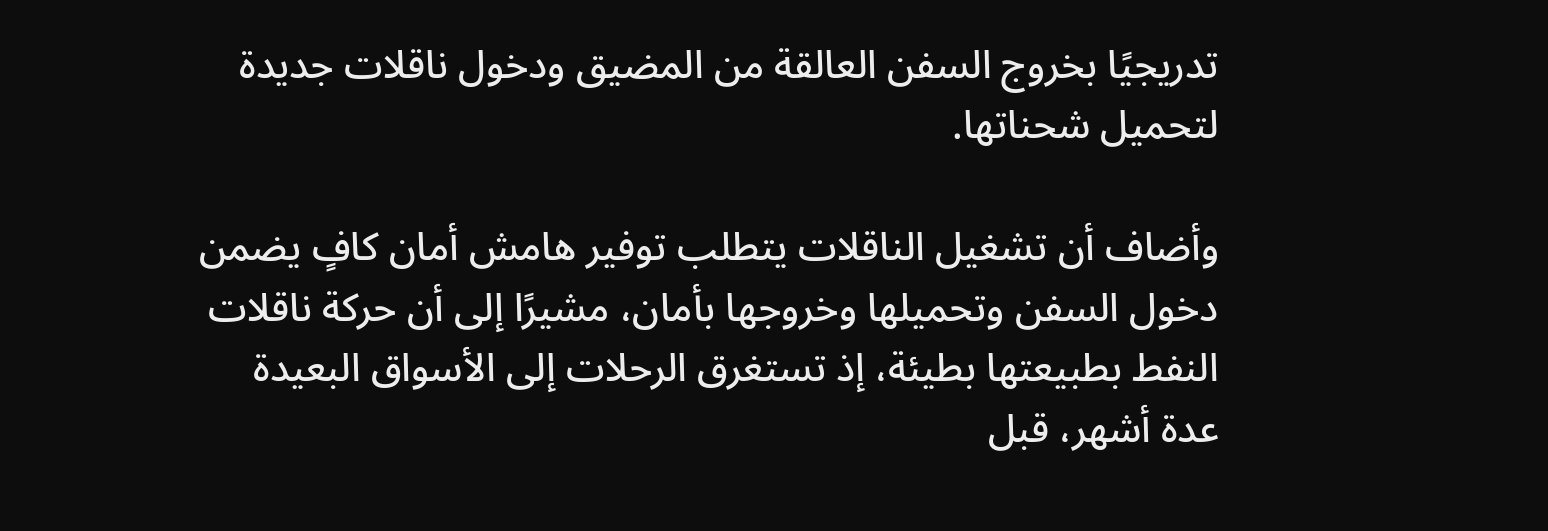تدريجيًا بخروج السفن العالقة من المضيق ودخول ناقلات جديدة لتحميل شحناتها.

وأضاف أن تشغيل الناقلات يتطلب توفير هامش أمان كافٍ يضمن دخول السفن وتحميلها وخروجها بأمان، مشيرًا إلى أن حركة ناقلات النفط بطبيعتها بطيئة، إذ تستغرق الرحلات إلى الأسواق البعيدة عدة أشهر، قبل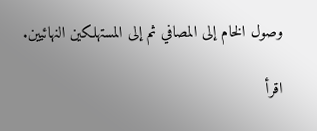وصول الخام إلى المصافي ثم إلى المستهلكين النهائيين.

اقرأ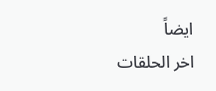ايضاً
اخر الحلقات